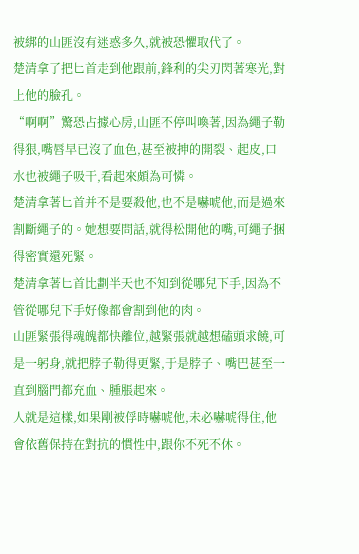被綁的山匪沒有迷惑多久,就被恐懼取代了。
楚清拿了把匕首走到他跟前,鋒利的尖刃閃著寒光,對上他的臉孔。
“啊啊”驚恐占據心房,山匪不停叫喚著,因為繩子勒得狠,嘴唇早已沒了血色,甚至被抻的開裂、起皮,口水也被繩子吸干,看起來頗為可憐。
楚清拿著匕首并不是要殺他,也不是嚇唬他,而是過來割斷繩子的。她想要問話,就得松開他的嘴,可繩子捆得密實還死緊。
楚清拿著匕首比劃半天也不知到從哪兒下手,因為不管從哪兒下手好像都會割到他的肉。
山匪緊張得魂魄都快離位,越緊張就越想磕頭求饒,可是一躬身,就把脖子勒得更緊,于是脖子、嘴巴甚至一直到腦門都充血、腫脹起來。
人就是這樣,如果剛被俘時嚇唬他,未必嚇唬得住,他會依舊保持在對抗的慣性中,跟你不死不休。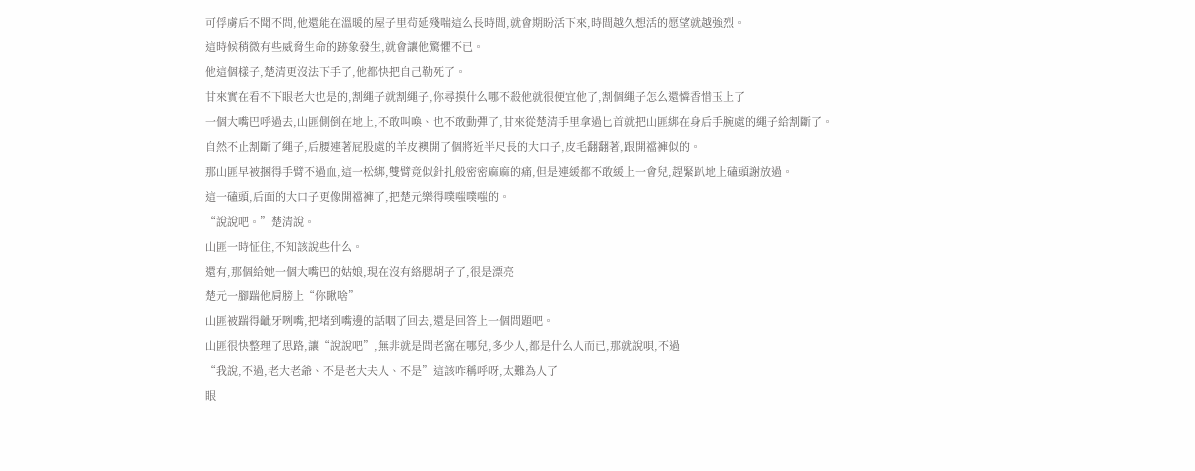可俘虜后不聞不問,他還能在溫暖的屋子里茍延殘喘這么長時間,就會期盼活下來,時間越久想活的愿望就越強烈。
這時候稍微有些威脅生命的跡象發生,就會讓他驚懼不已。
他這個樣子,楚清更沒法下手了,他都快把自己勒死了。
甘來實在看不下眼老大也是的,割繩子就割繩子,你尋摸什么哪不殺他就很便宜他了,割個繩子怎么還憐香惜玉上了
一個大嘴巴呼過去,山匪側倒在地上,不敢叫喚、也不敢動彈了,甘來從楚清手里拿過匕首就把山匪綁在身后手腕處的繩子給割斷了。
自然不止割斷了繩子,后腰連著屁股處的羊皮襖開了個將近半尺長的大口子,皮毛翻翻著,跟開襠褲似的。
那山匪早被捆得手臂不過血,這一松綁,雙臂竟似針扎般密密麻麻的痛,但是連緩都不敢緩上一會兒,趕緊趴地上磕頭謝放過。
這一磕頭,后面的大口子更像開襠褲了,把楚元樂得噗嗤噗嗤的。
“說說吧。”楚清說。
山匪一時怔住,不知該說些什么。
還有,那個給她一個大嘴巴的姑娘,現在沒有絡腮胡子了,很是漂亮
楚元一腳踹他肩膀上“你瞅啥”
山匪被踹得齜牙咧嘴,把堵到嘴邊的話咽了回去,還是回答上一個問題吧。
山匪很快整理了思路,讓“說說吧”,無非就是問老窩在哪兒,多少人,都是什么人而已,那就說唄,不過
“我說,不過,老大老爺、不是老大夫人、不是”這該咋稱呼呀,太難為人了
眼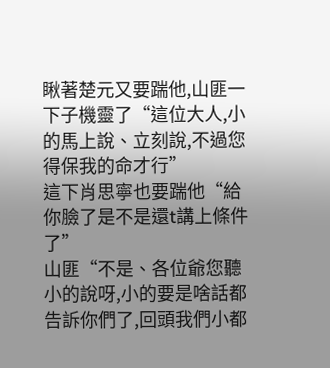瞅著楚元又要踹他,山匪一下子機靈了“這位大人,小的馬上說、立刻說,不過您得保我的命才行”
這下肖思寧也要踹他“給你臉了是不是還t講上條件了”
山匪“不是、各位爺您聽小的說呀,小的要是啥話都告訴你們了,回頭我們小都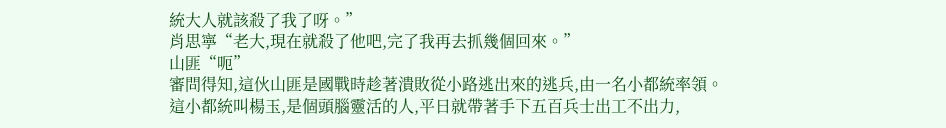統大人就該殺了我了呀。”
肖思寧“老大,現在就殺了他吧,完了我再去抓幾個回來。”
山匪“呃”
審問得知,這伙山匪是國戰時趁著潰敗從小路逃出來的逃兵,由一名小都統率領。
這小都統叫楊玉,是個頭腦靈活的人,平日就帶著手下五百兵士出工不出力,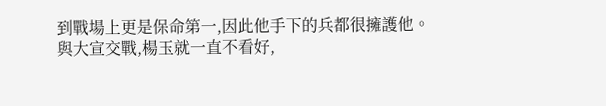到戰場上更是保命第一,因此他手下的兵都很擁護他。
與大宣交戰,楊玉就一直不看好,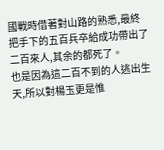國戰時借著對山路的熟悉,最終把手下的五百兵卒給成功帶出了二百來人,其余的都死了。
也是因為這二百不到的人逃出生天,所以對楊玉更是惟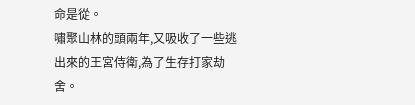命是從。
嘯聚山林的頭兩年,又吸收了一些逃出來的王宮侍衛,為了生存打家劫舍。